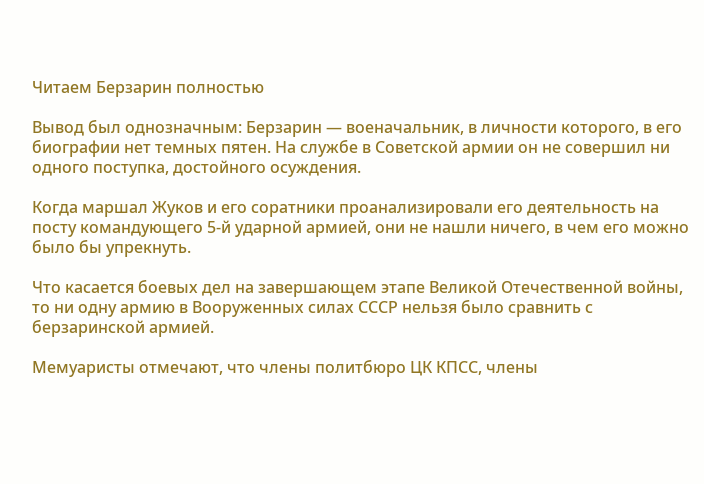Читаем Берзарин полностью

Вывод был однозначным: Берзарин — военачальник, в личности которого, в его биографии нет темных пятен. На службе в Советской армии он не совершил ни одного поступка, достойного осуждения.

Когда маршал Жуков и его соратники проанализировали его деятельность на посту командующего 5-й ударной армией, они не нашли ничего, в чем его можно было бы упрекнуть.

Что касается боевых дел на завершающем этапе Великой Отечественной войны, то ни одну армию в Вооруженных силах СССР нельзя было сравнить с берзаринской армией.

Мемуаристы отмечают, что члены политбюро ЦК КПСС, члены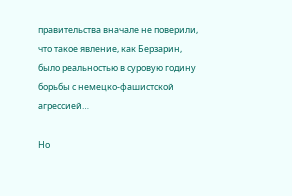правительства вначале не поверили, что такое явление, как Берзарин, было реальностью в суровую годину борьбы с немецко-фашистской агрессией…

Но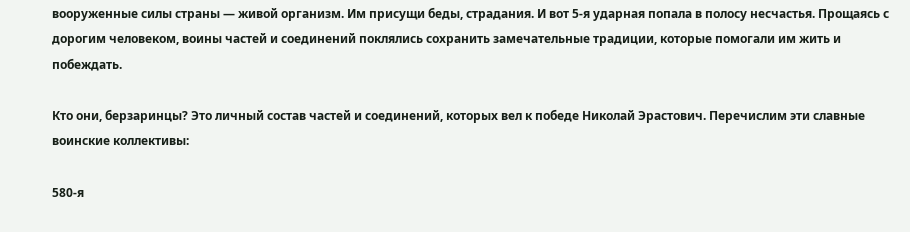вооруженные силы страны — живой организм. Им присущи беды, страдания. И вот 5-я ударная попала в полосу несчастья. Прощаясь с дорогим человеком, воины частей и соединений поклялись сохранить замечательные традиции, которые помогали им жить и побеждать.

Кто они, берзаринцы? Это личный состав частей и соединений, которых вел к победе Николай Эрастович. Перечислим эти славные воинские коллективы:

580-я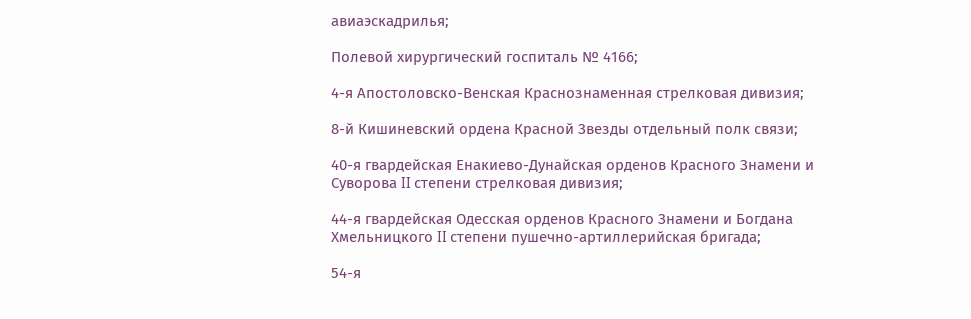авиаэскадрилья;

Полевой хирургический госпиталь № 4166;

4-я Апостоловско-Венская Краснознаменная стрелковая дивизия;

8-й Кишиневский ордена Красной Звезды отдельный полк связи;

40-я гвардейская Енакиево-Дунайская орденов Красного Знамени и Суворова II степени стрелковая дивизия;

44-я гвардейская Одесская орденов Красного Знамени и Богдана Хмельницкого II степени пушечно-артиллерийская бригада;

54-я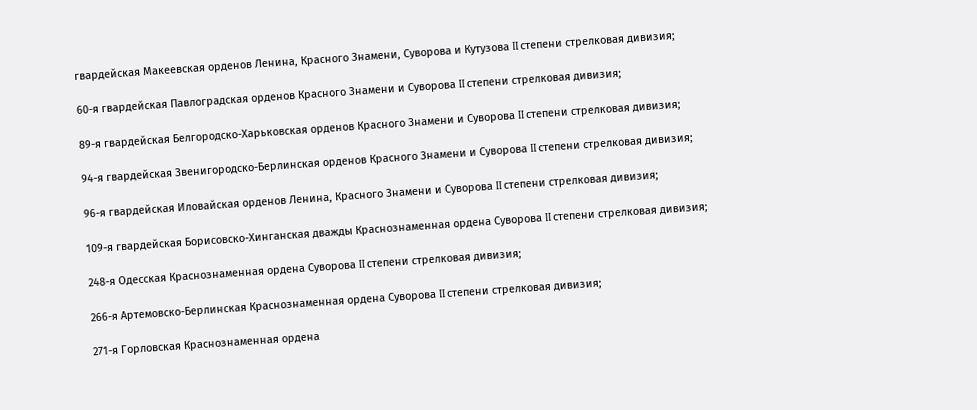гвардейская Макеевская орденов Ленина, Красного Знамени, Суворова и Кутузова II степени стрелковая дивизия;

60-я гвардейская Павлоградская орденов Красного Знамени и Суворова II степени стрелковая дивизия;

89-я гвардейская Белгородско-Харьковская орденов Красного Знамени и Суворова II степени стрелковая дивизия;

94-я гвардейская Звенигородско-Берлинская орденов Красного Знамени и Суворова II степени стрелковая дивизия;

96-я гвардейская Иловайская орденов Ленина, Красного Знамени и Суворова II степени стрелковая дивизия;

109-я гвардейская Борисовско-Хинганская дважды Краснознаменная ордена Суворова II степени стрелковая дивизия;

248-я Одесская Краснознаменная ордена Суворова II степени стрелковая дивизия;

266-я Артемовско-Берлинская Краснознаменная ордена Суворова II степени стрелковая дивизия;

271-я Горловская Краснознаменная ордена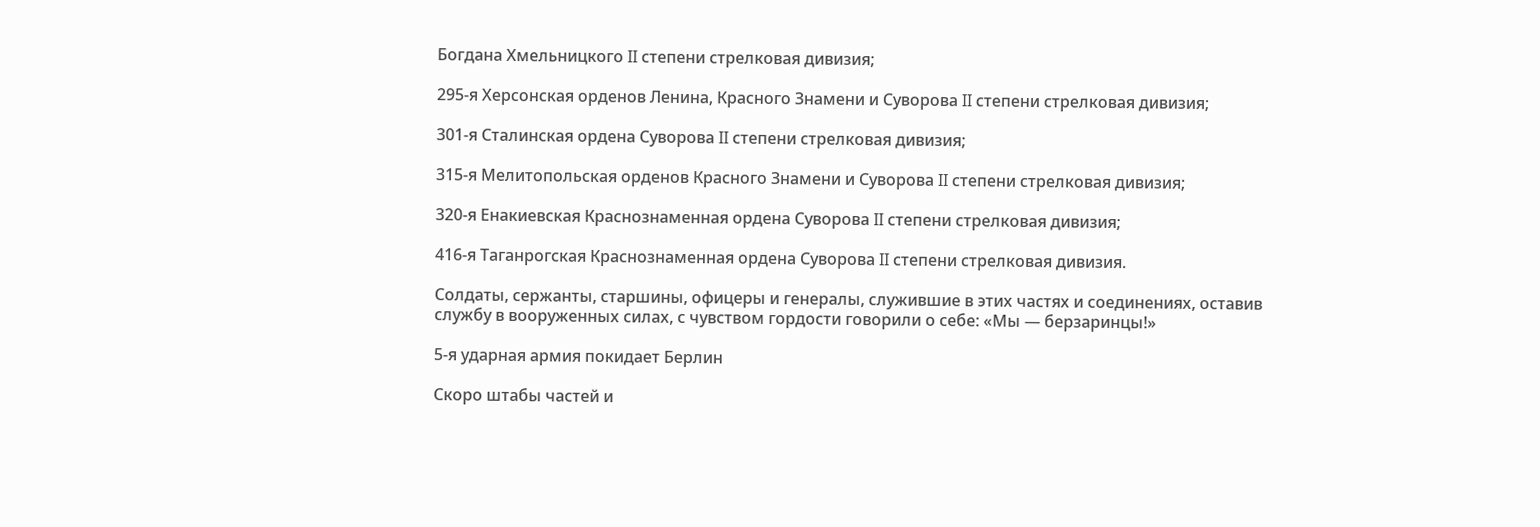Богдана Хмельницкого II степени стрелковая дивизия;

295-я Херсонская орденов Ленина, Красного Знамени и Суворова II степени стрелковая дивизия;

301-я Сталинская ордена Суворова II степени стрелковая дивизия;

315-я Мелитопольская орденов Красного Знамени и Суворова II степени стрелковая дивизия;

320-я Енакиевская Краснознаменная ордена Суворова II степени стрелковая дивизия;

416-я Таганрогская Краснознаменная ордена Суворова II степени стрелковая дивизия.

Солдаты, сержанты, старшины, офицеры и генералы, служившие в этих частях и соединениях, оставив службу в вооруженных силах, с чувством гордости говорили о себе: «Мы — берзаринцы!»

5-я ударная армия покидает Берлин

Скоро штабы частей и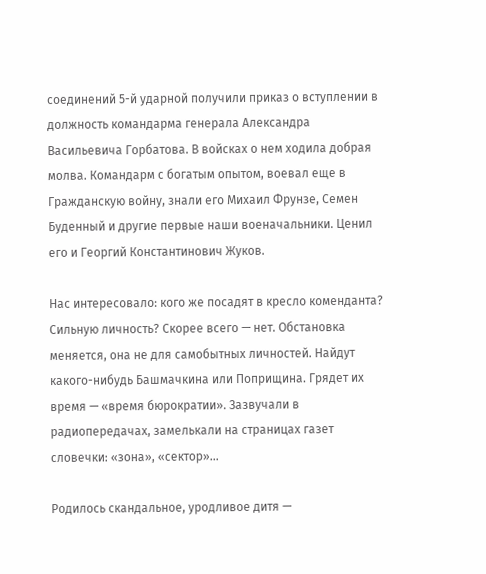соединений 5-й ударной получили приказ о вступлении в должность командарма генерала Александра Васильевича Горбатова. В войсках о нем ходила добрая молва. Командарм с богатым опытом, воевал еще в Гражданскую войну, знали его Михаил Фрунзе, Семен Буденный и другие первые наши военачальники. Ценил его и Георгий Константинович Жуков.

Нас интересовало: кого же посадят в кресло коменданта? Сильную личность? Скорее всего — нет. Обстановка меняется, она не для самобытных личностей. Найдут какого-нибудь Башмачкина или Поприщина. Грядет их время — «время бюрократии». Зазвучали в радиопередачах, замелькали на страницах газет словечки: «зона», «сектор»…

Родилось скандальное, уродливое дитя —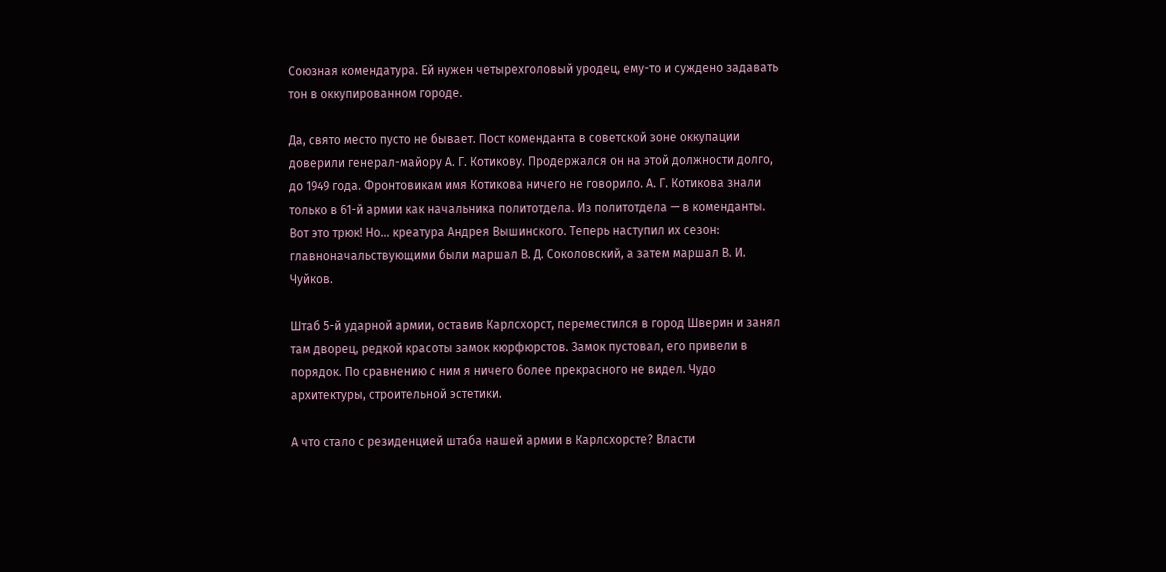Союзная комендатура. Ей нужен четырехголовый уродец, ему-то и суждено задавать тон в оккупированном городе.

Да, свято место пусто не бывает. Пост коменданта в советской зоне оккупации доверили генерал-майору А. Г. Котикову. Продержался он на этой должности долго, до 1949 года. Фронтовикам имя Котикова ничего не говорило. А. Г. Котикова знали только в 61-й армии как начальника политотдела. Из политотдела — в коменданты. Вот это трюк! Но… креатура Андрея Вышинского. Теперь наступил их сезон: главноначальствующими были маршал В. Д. Соколовский, а затем маршал В. И. Чуйков.

Штаб 5-й ударной армии, оставив Карлсхорст, переместился в город Шверин и занял там дворец, редкой красоты замок кюрфюрстов. Замок пустовал, его привели в порядок. По сравнению с ним я ничего более прекрасного не видел. Чудо архитектуры, строительной эстетики.

А что стало с резиденцией штаба нашей армии в Карлсхорсте? Власти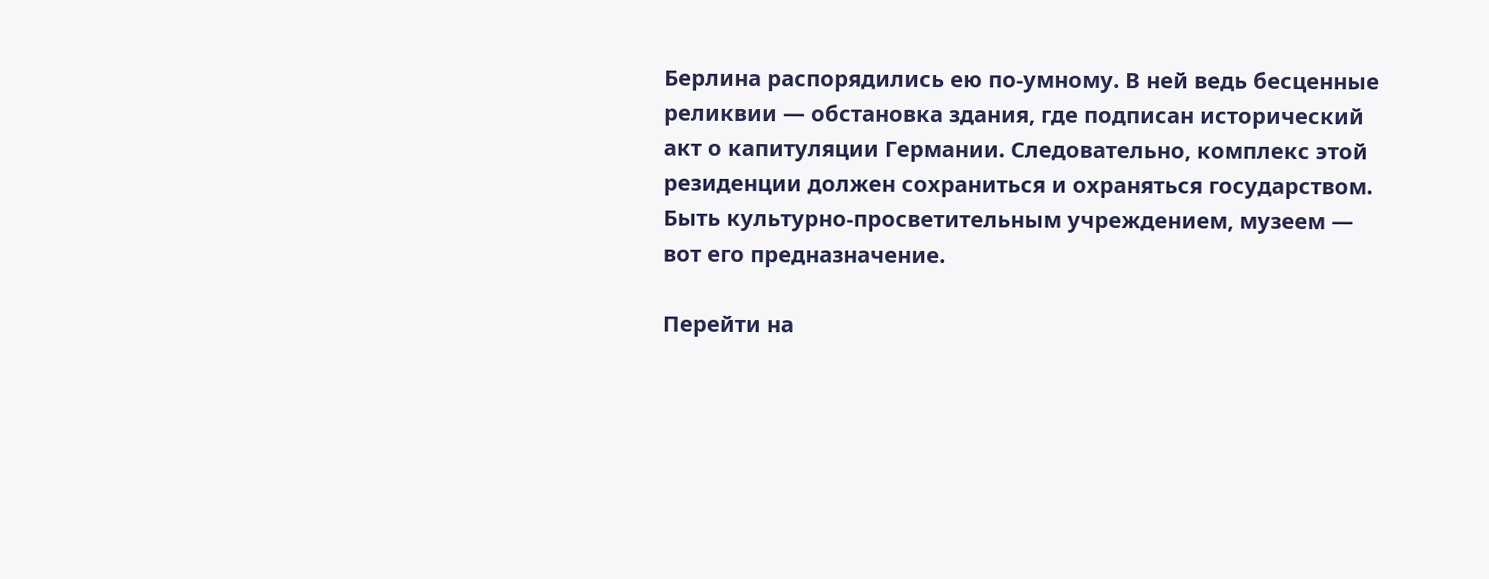Берлина распорядились ею по-умному. В ней ведь бесценные реликвии — обстановка здания, где подписан исторический акт о капитуляции Германии. Следовательно, комплекс этой резиденции должен сохраниться и охраняться государством. Быть культурно-просветительным учреждением, музеем — вот его предназначение.

Перейти на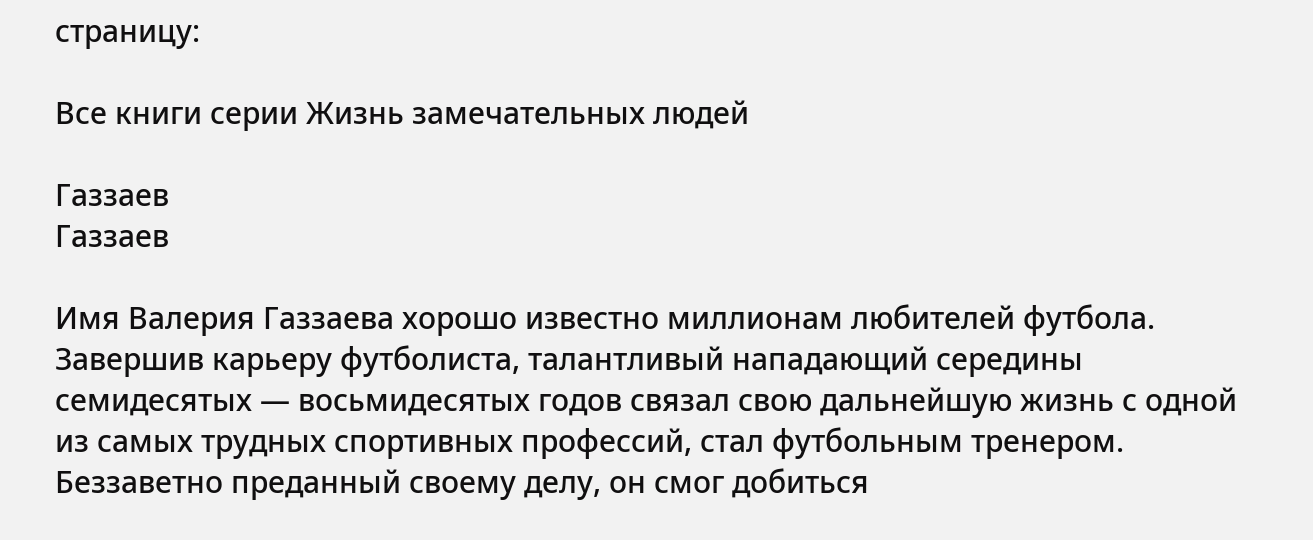страницу:

Все книги серии Жизнь замечательных людей

Газзаев
Газзаев

Имя Валерия Газзаева хорошо известно миллионам любителей футбола. Завершив карьеру футболиста, талантливый нападающий середины семидесятых — восьмидесятых годов связал свою дальнейшую жизнь с одной из самых трудных спортивных профессий, стал футбольным тренером. Беззаветно преданный своему делу, он смог добиться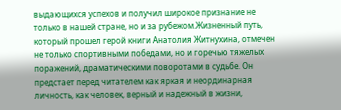выдающихся успехов и получил широкое признание не только в нашей стране, но и за рубежом.Жизненный путь, который прошел герой книги Анатолия Житнухина, отмечен не только спортивными победами, но и горечью тяжелых поражений, драматическими поворотами в судьбе. Он предстает перед читателем как яркая и неординарная личность, как человек, верный и надежный в жизни,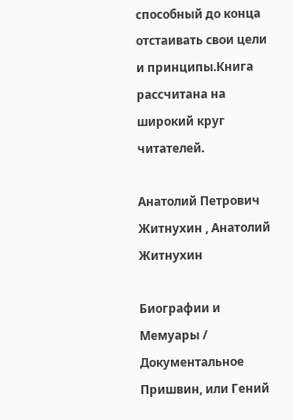способный до конца отстаивать свои цели и принципы.Книга рассчитана на широкий круг читателей.

Анатолий Петрович Житнухин , Анатолий Житнухин

Биографии и Мемуары / Документальное
Пришвин, или Гений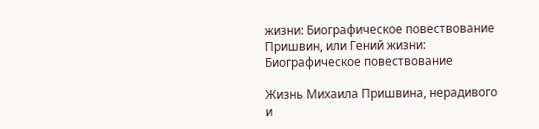жизни: Биографическое повествование
Пришвин, или Гений жизни: Биографическое повествование

Жизнь Михаила Пришвина, нерадивого и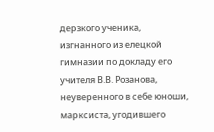дерзкого ученика, изгнанного из елецкой гимназии по докладу его учителя В.В. Розанова, неуверенного в себе юноши, марксиста, угодившего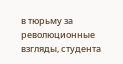в тюрьму за революционные взгляды, студента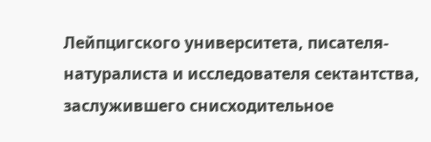Лейпцигского университета, писателя-натуралиста и исследователя сектантства, заслужившего снисходительное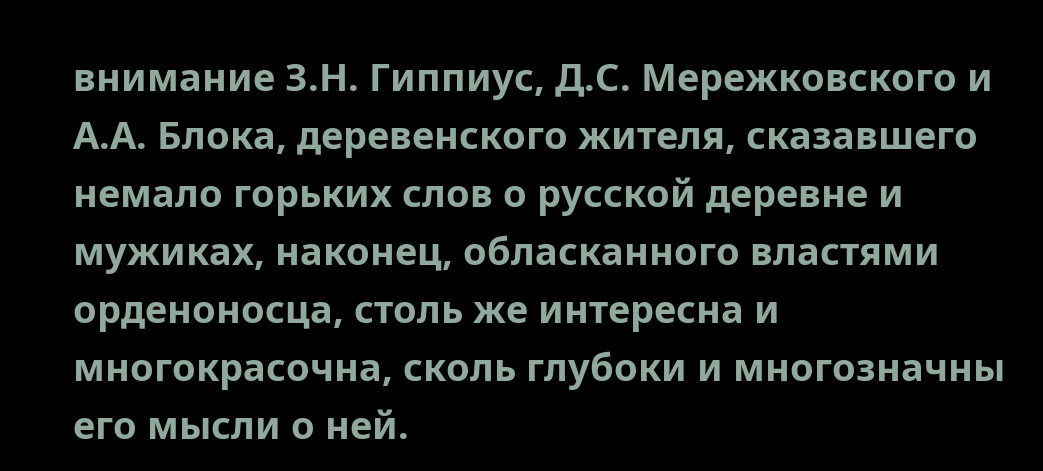внимание З.Н. Гиппиус, Д.С. Мережковского и А.А. Блока, деревенского жителя, сказавшего немало горьких слов о русской деревне и мужиках, наконец, обласканного властями орденоносца, столь же интересна и многокрасочна, сколь глубоки и многозначны его мысли о ней.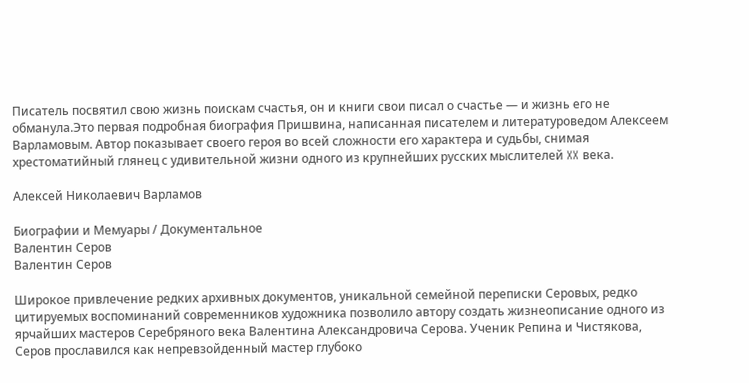Писатель посвятил свою жизнь поискам счастья, он и книги свои писал о счастье — и жизнь его не обманула.Это первая подробная биография Пришвина, написанная писателем и литературоведом Алексеем Варламовым. Автор показывает своего героя во всей сложности его характера и судьбы, снимая хрестоматийный глянец с удивительной жизни одного из крупнейших русских мыслителей XX века.

Алексей Николаевич Варламов

Биографии и Мемуары / Документальное
Валентин Серов
Валентин Серов

Широкое привлечение редких архивных документов, уникальной семейной переписки Серовых, редко цитируемых воспоминаний современников художника позволило автору создать жизнеописание одного из ярчайших мастеров Серебряного века Валентина Александровича Серова. Ученик Репина и Чистякова, Серов прославился как непревзойденный мастер глубоко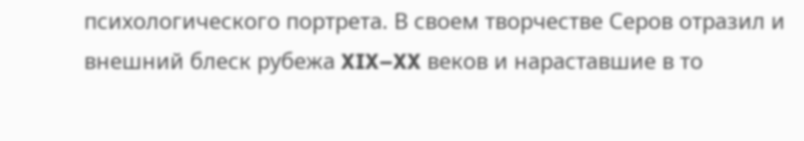психологического портрета. В своем творчестве Серов отразил и внешний блеск рубежа XIX–XX веков и нараставшие в то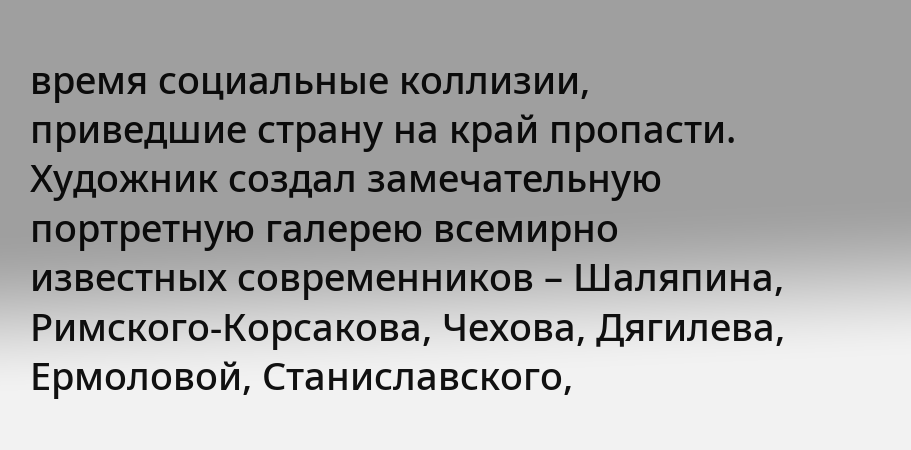время социальные коллизии, приведшие страну на край пропасти. Художник создал замечательную портретную галерею всемирно известных современников – Шаляпина, Римского-Корсакова, Чехова, Дягилева, Ермоловой, Станиславского,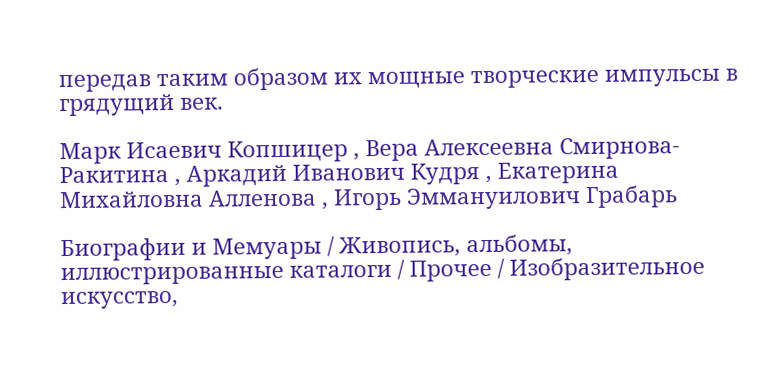передав таким образом их мощные творческие импульсы в грядущий век.

Марк Исаевич Копшицер , Вера Алексеевна Смирнова-Ракитина , Аркадий Иванович Кудря , Екатерина Михайловна Алленова , Игорь Эммануилович Грабарь

Биографии и Мемуары / Живопись, альбомы, иллюстрированные каталоги / Прочее / Изобразительное искусство,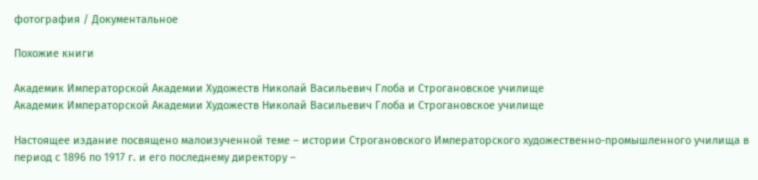фотография / Документальное

Похожие книги

Академик Императорской Академии Художеств Николай Васильевич Глоба и Строгановское училище
Академик Императорской Академии Художеств Николай Васильевич Глоба и Строгановское училище

Настоящее издание посвящено малоизученной теме – истории Строгановского Императорского художественно-промышленного училища в период с 1896 по 1917 г. и его последнему директору –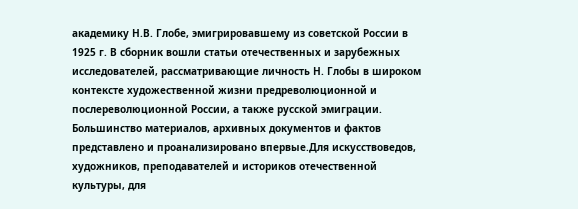академику Н.В. Глобе, эмигрировавшему из советской России в 1925 г. В сборник вошли статьи отечественных и зарубежных исследователей, рассматривающие личность Н. Глобы в широком контексте художественной жизни предреволюционной и послереволюционной России, а также русской эмиграции. Большинство материалов, архивных документов и фактов представлено и проанализировано впервые.Для искусствоведов, художников, преподавателей и историков отечественной культуры, для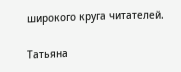широкого круга читателей.

Татьяна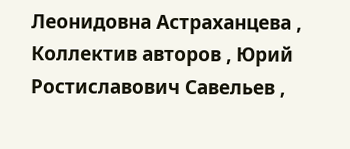Леонидовна Астраханцева , Коллектив авторов , Юрий Ростиславович Савельев ,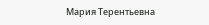Мария Терентьевна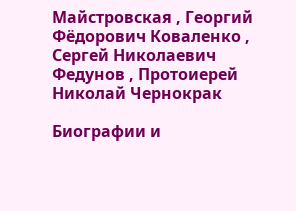Майстровская , Георгий Фёдорович Коваленко , Сергей Николаевич Федунов , Протоиерей Николай Чернокрак

Биографии и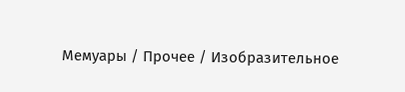Мемуары / Прочее / Изобразительное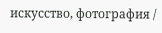искусство, фотография /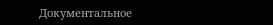Документальное